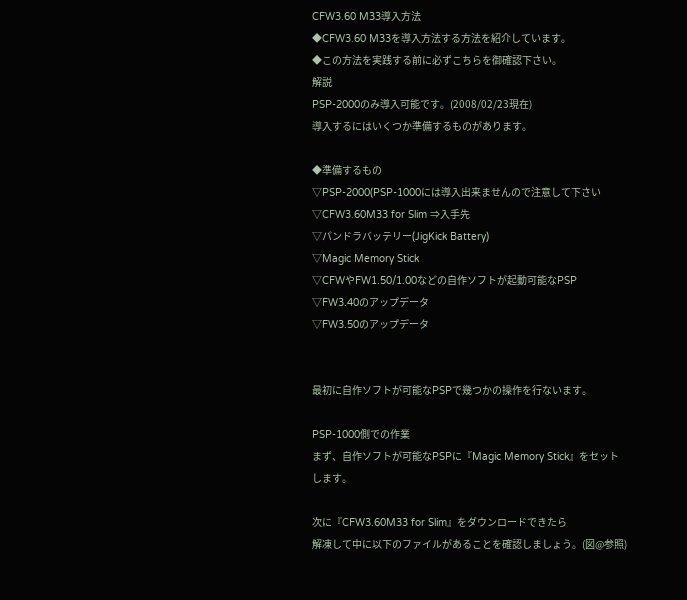CFW3.60 M33導入方法
◆CFW3.60 M33を導入方法する方法を紹介しています。
◆この方法を実践する前に必ずこちらを御確認下さい。
解説
PSP-2000のみ導入可能です。(2008/02/23現在)
導入するにはいくつか準備するものがあります。

◆準備するもの
▽PSP-2000(PSP-1000には導入出来ませんので注意して下さい
▽CFW3.60M33 for Slim ⇒入手先
▽パンドラバッテリー(JigKick Battery)
▽Magic Memory Stick
▽CFWやFW1.50/1.00などの自作ソフトが起動可能なPSP
▽FW3.40のアップデータ
▽FW3.50のアップデータ


最初に自作ソフトが可能なPSPで幾つかの操作を行ないます。

PSP-1000側での作業
まず、自作ソフトが可能なPSPに『Magic Memory Stick』をセットします。

次に『CFW3.60M33 for Slim』をダウンロードできたら
解凍して中に以下のファイルがあることを確認しましょう。(図@参照)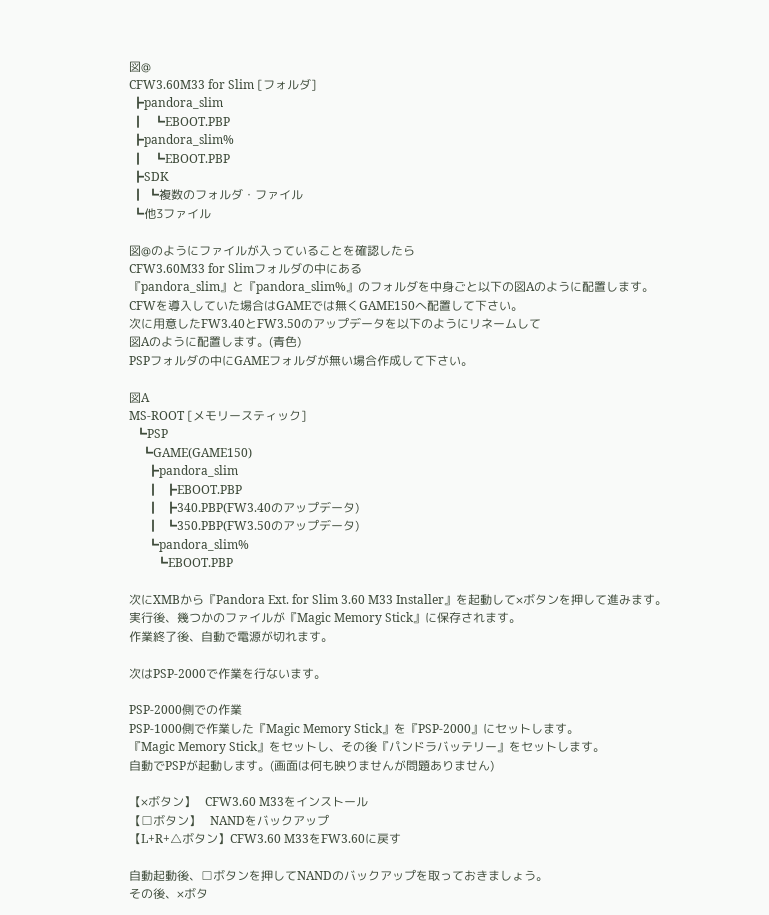図@
CFW3.60M33 for Slim [フォルダ]
 ┣pandora_slim
 ┃   ┗EBOOT.PBP
 ┣pandora_slim%
 ┃   ┗EBOOT.PBP
 ┣SDK
 ┃ ┗複数のフォルダ・ファイル
 ┗他3ファイル

図@のようにファイルが入っていることを確認したら
CFW3.60M33 for Slimフォルダの中にある
『pandora_slim』と『pandora_slim%』のフォルダを中身ごと以下の図Aのように配置します。
CFWを導入していた場合はGAMEでは無くGAME150へ配置して下さい。
次に用意したFW3.40とFW3.50のアップデータを以下のようにリネームして
図Aのように配置します。(青色)
PSPフォルダの中にGAMEフォルダが無い場合作成して下さい。

図A
MS-ROOT [メモリースティック]
  ┗PSP
    ┗GAME(GAME150)
      ┣pandora_slim
      ┃  ┣EBOOT.PBP
      ┃  ┣340.PBP(FW3.40のアップデータ)
      ┃  ┗350.PBP(FW3.50のアップデータ)
      ┗pandora_slim%
         ┗EBOOT.PBP

次にXMBから『Pandora Ext. for Slim 3.60 M33 Installer』を起動して×ボタンを押して進みます。
実行後、幾つかのファイルが『Magic Memory Stick』に保存されます。
作業終了後、自動で電源が切れます。

次はPSP-2000で作業を行ないます。

PSP-2000側での作業
PSP-1000側で作業した『Magic Memory Stick』を『PSP-2000』にセットします。
『Magic Memory Stick』をセットし、その後『パンドラバッテリー』をセットします。
自動でPSPが起動します。(画面は何も映りませんが問題ありません)

【×ボタン】   CFW3.60 M33をインストール
【□ボタン】   NANDをバックアップ
【L+R+△ボタン】CFW3.60 M33をFW3.60に戻す

自動起動後、□ボタンを押してNANDのバックアップを取っておきましょう。
その後、×ボタ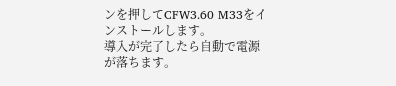ンを押してCFW3.60 M33をインストールします。
導入が完了したら自動で電源が落ちます。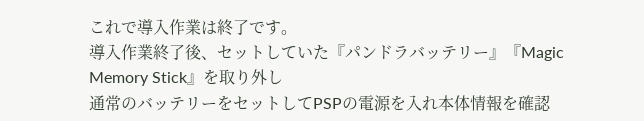これで導入作業は終了です。
導入作業終了後、セットしていた『パンドラバッテリー』『Magic Memory Stick』を取り外し
通常のバッテリーをセットしてPSPの電源を入れ本体情報を確認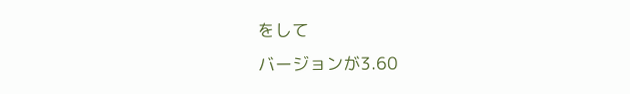をして
バージョンが3.60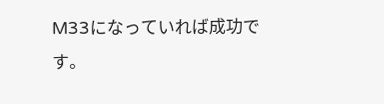M33になっていれば成功です。